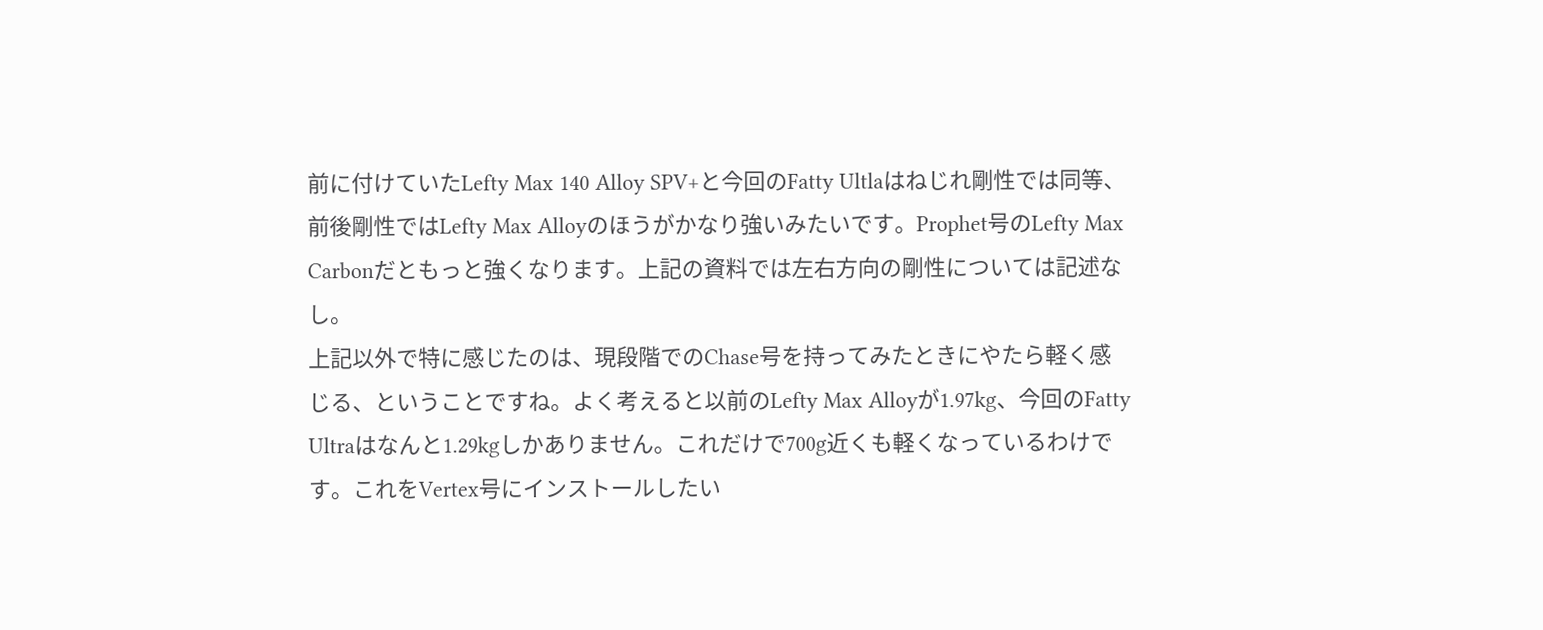前に付けていたLefty Max 140 Alloy SPV+と今回のFatty Ultlaはねじれ剛性では同等、前後剛性ではLefty Max Alloyのほうがかなり強いみたいです。Prophet号のLefty Max Carbonだともっと強くなります。上記の資料では左右方向の剛性については記述なし。
上記以外で特に感じたのは、現段階でのChase号を持ってみたときにやたら軽く感じる、ということですね。よく考えると以前のLefty Max Alloyが1.97kg、今回のFatty Ultraはなんと1.29kgしかありません。これだけで700g近くも軽くなっているわけです。これをVertex号にインストールしたい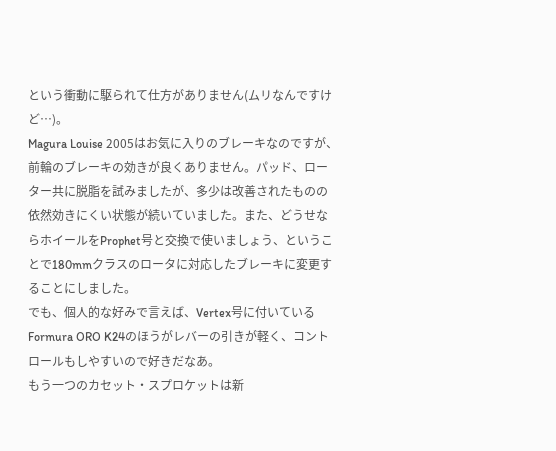という衝動に駆られて仕方がありません(ムリなんですけど…)。
Magura Louise 2005はお気に入りのブレーキなのですが、前輪のブレーキの効きが良くありません。パッド、ローター共に脱脂を試みましたが、多少は改善されたものの依然効きにくい状態が続いていました。また、どうせならホイールをProphet号と交換で使いましょう、ということで180mmクラスのロータに対応したブレーキに変更することにしました。
でも、個人的な好みで言えば、Vertex号に付いているFormura ORO K24のほうがレバーの引きが軽く、コントロールもしやすいので好きだなあ。
もう一つのカセット・スプロケットは新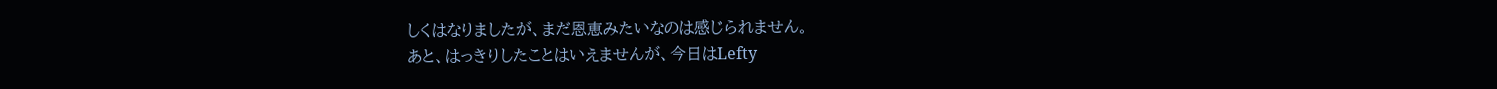しくはなりましたが、まだ恩恵みたいなのは感じられません。
あと、はっきりしたことはいえませんが、今日はLefty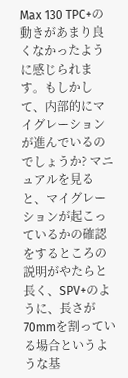Max 130 TPC+の動きがあまり良くなかったように感じられます。もしかして、内部的にマイグレーションが進んでいるのでしょうか? マニュアルを見ると、マイグレーションが起こっているかの確認をするところの説明がやたらと長く、SPV+のように、長さが70mmを割っている場合というような基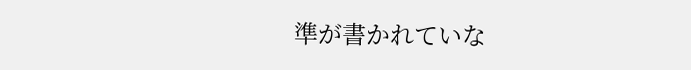準が書かれていな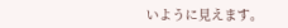いように見えます。